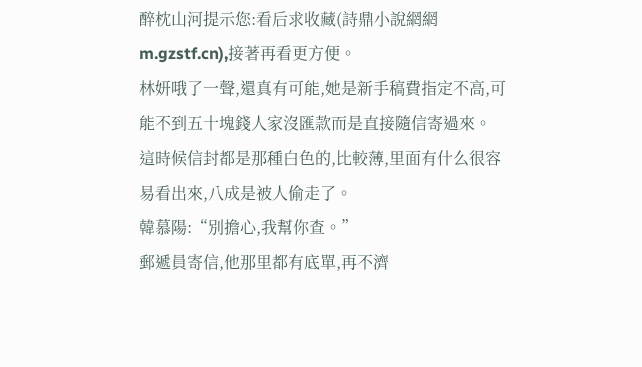醉枕山河提示您:看后求收藏(詩鼎小說網網m.gzstf.cn),接著再看更方便。
林妍哦了一聲,還真有可能,她是新手稿費指定不高,可能不到五十塊錢人家沒匯款而是直接隨信寄過來。這時候信封都是那種白色的,比較薄,里面有什么很容易看出來,八成是被人偷走了。
韓慕陽:“別擔心,我幫你查。”
郵遞員寄信,他那里都有底單,再不濟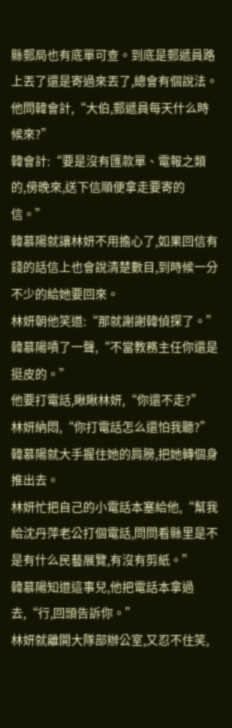縣郵局也有底單可查。到底是郵遞員路上丟了還是寄過來丟了,總會有個說法。
他問韓會計,“大伯,郵遞員每天什么時候來?”
韓會計:“要是沒有匯款單、電報之類的,傍晚來,送下信順便拿走要寄的信。”
韓慕陽就讓林妍不用擔心了,如果回信有錢的話信上也會說清楚數目,到時候一分不少的給她要回來。
林妍朝他笑道:“那就謝謝韓偵探了。”
韓慕陽嘖了一聲,“不當教務主任你還是挺皮的。”
他要打電話,瞅瞅林妍,“你還不走?”
林妍納悶,“你打電話怎么還怕我聽?”
韓慕陽就大手握住她的肩膀,把她轉個身推出去。
林妍忙把自己的小電話本塞給他,“幫我給沈丹萍老公打個電話,問問看縣里是不是有什么民藝展覽,有沒有剪紙。”
韓慕陽知道這事兒,他把電話本拿過去,“行,回頭告訴你。”
林妍就離開大隊部辦公室,又忍不住笑,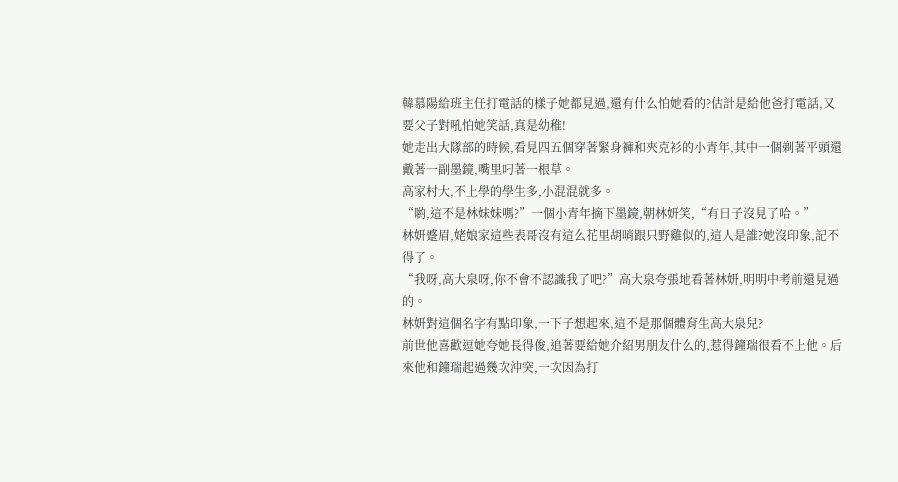韓慕陽給班主任打電話的樣子她都見過,還有什么怕她看的?估計是給他爸打電話,又要父子對吼怕她笑話,真是幼稚!
她走出大隊部的時候,看見四五個穿著緊身褲和夾克衫的小青年,其中一個剃著平頭還戴著一副墨鏡,嘴里叼著一根草。
高家村大,不上學的學生多,小混混就多。
“喲,這不是林妹妹嗎?”一個小青年摘下墨鏡,朝林妍笑,“有日子沒見了哈。”
林妍蹙眉,姥娘家這些表哥沒有這么花里胡哨跟只野雞似的,這人是誰?她沒印象,記不得了。
“我呀,高大泉呀,你不會不認識我了吧?”高大泉夸張地看著林妍,明明中考前還見過的。
林妍對這個名字有點印象,一下子想起來,這不是那個體育生高大泉兒?
前世他喜歡逗她夸她長得俊,追著要給她介紹男朋友什么的,惹得鐘瑞很看不上他。后來他和鐘瑞起過幾次沖突,一次因為打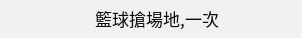籃球搶場地,一次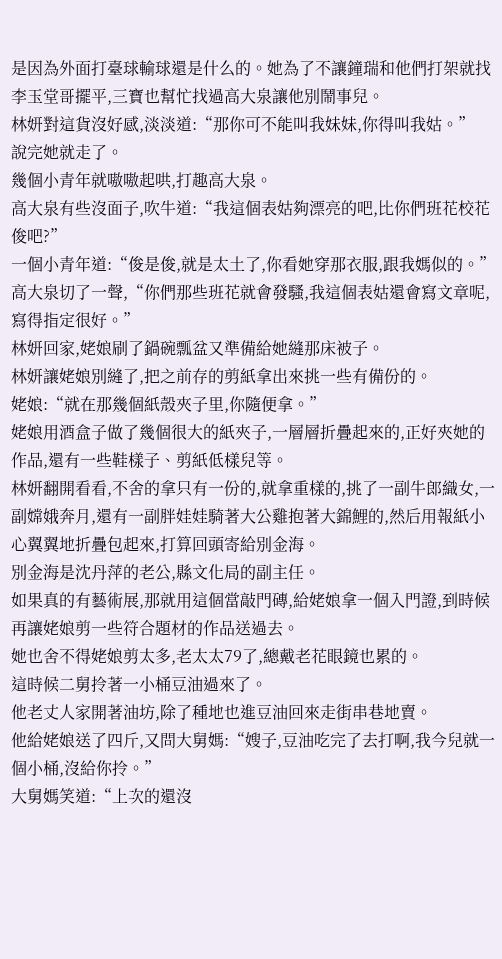是因為外面打臺球輸球還是什么的。她為了不讓鐘瑞和他們打架就找李玉堂哥擺平,三寶也幫忙找過高大泉讓他別鬧事兒。
林妍對這貨沒好感,淡淡道:“那你可不能叫我妹妹,你得叫我姑。”
說完她就走了。
幾個小青年就嗷嗷起哄,打趣高大泉。
高大泉有些沒面子,吹牛道:“我這個表姑夠漂亮的吧,比你們班花校花俊吧?”
一個小青年道:“俊是俊,就是太土了,你看她穿那衣服,跟我媽似的。”
高大泉切了一聲,“你們那些班花就會發騷,我這個表姑還會寫文章呢,寫得指定很好。”
林妍回家,姥娘刷了鍋碗瓢盆又準備給她縫那床被子。
林妍讓姥娘別縫了,把之前存的剪紙拿出來挑一些有備份的。
姥娘:“就在那幾個紙殼夾子里,你隨便拿。”
姥娘用酒盒子做了幾個很大的紙夾子,一層層折疊起來的,正好夾她的作品,還有一些鞋樣子、剪紙低樣兒等。
林妍翻開看看,不舍的拿只有一份的,就拿重樣的,挑了一副牛郎織女,一副嫦娥奔月,還有一副胖娃娃騎著大公雞抱著大錦鯉的,然后用報紙小心翼翼地折疊包起來,打算回頭寄給別金海。
別金海是沈丹萍的老公,縣文化局的副主任。
如果真的有藝術展,那就用這個當敲門磚,給姥娘拿一個入門證,到時候再讓姥娘剪一些符合題材的作品送過去。
她也舍不得姥娘剪太多,老太太79了,總戴老花眼鏡也累的。
這時候二舅拎著一小桶豆油過來了。
他老丈人家開著油坊,除了種地也進豆油回來走街串巷地賣。
他給姥娘送了四斤,又問大舅媽:“嫂子,豆油吃完了去打啊,我今兒就一個小桶,沒給你拎。”
大舅媽笑道:“上次的還沒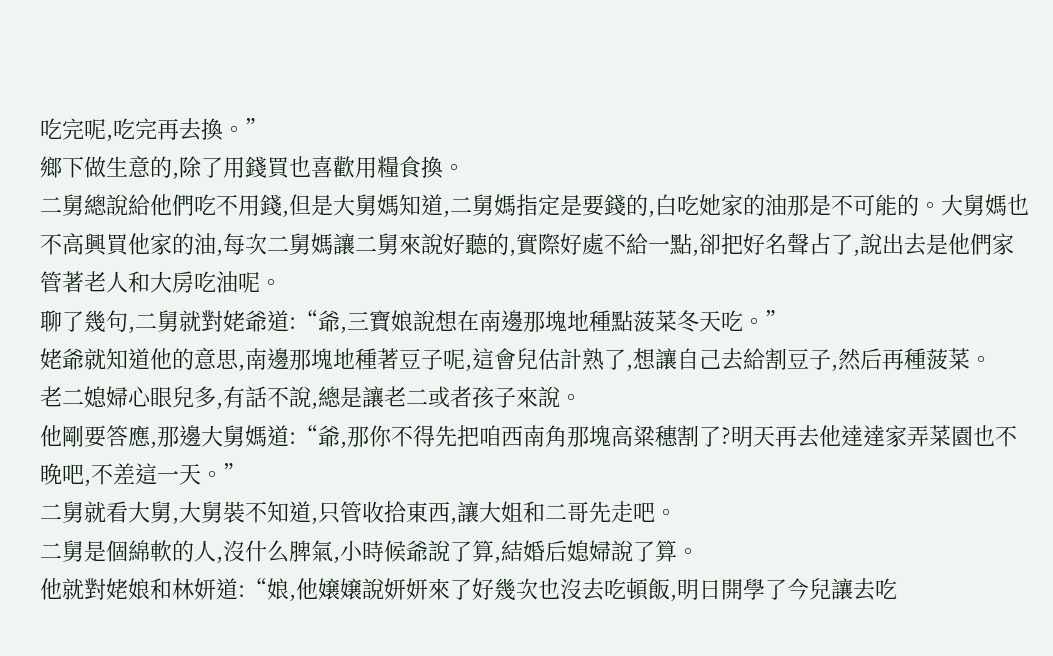吃完呢,吃完再去換。”
鄉下做生意的,除了用錢買也喜歡用糧食換。
二舅總說給他們吃不用錢,但是大舅媽知道,二舅媽指定是要錢的,白吃她家的油那是不可能的。大舅媽也不高興買他家的油,每次二舅媽讓二舅來說好聽的,實際好處不給一點,卻把好名聲占了,說出去是他們家管著老人和大房吃油呢。
聊了幾句,二舅就對姥爺道:“爺,三寶娘說想在南邊那塊地種點菠菜冬天吃。”
姥爺就知道他的意思,南邊那塊地種著豆子呢,這會兒估計熟了,想讓自己去給割豆子,然后再種菠菜。
老二媳婦心眼兒多,有話不說,總是讓老二或者孩子來說。
他剛要答應,那邊大舅媽道:“爺,那你不得先把咱西南角那塊高粱穗割了?明天再去他達達家弄菜園也不晚吧,不差這一天。”
二舅就看大舅,大舅裝不知道,只管收拾東西,讓大姐和二哥先走吧。
二舅是個綿軟的人,沒什么脾氣,小時候爺說了算,結婚后媳婦說了算。
他就對姥娘和林妍道:“娘,他嬢嬢說妍妍來了好幾次也沒去吃頓飯,明日開學了今兒讓去吃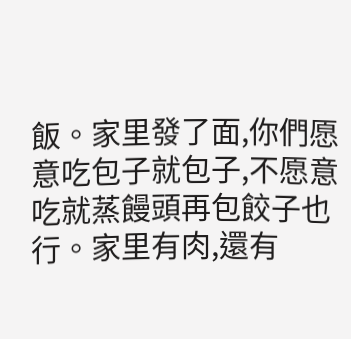飯。家里發了面,你們愿意吃包子就包子,不愿意吃就蒸饅頭再包餃子也行。家里有肉,還有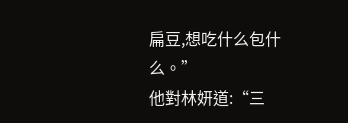扁豆,想吃什么包什么。”
他對林妍道:“三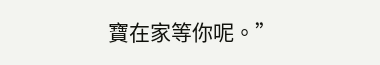寶在家等你呢。”